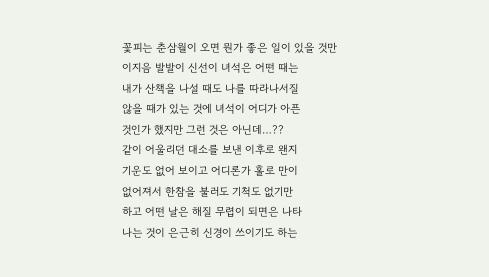꽃피는 춘삼월이 오면 뭔가 좋은 일이 있을 것만
이지음 발발이 신선이 녀석은 어떤 때는
내가 산책을 나설 때도 나를 따라나서질
않을 때가 있는 것에 녀석이 어디가 아픈
것인가 했지만 그런 것은 아닌데…??
같이 어울리던 대소를 보낸 이후로 왠지
기운도 없어 보이고 어디론가 홀로 만이
없어져서 한참을 불러도 기척도 없기만
하고 어떤 날은 해질 무렵이 되면은 나타
나는 것이 은근히 신경이 쓰이기도 하는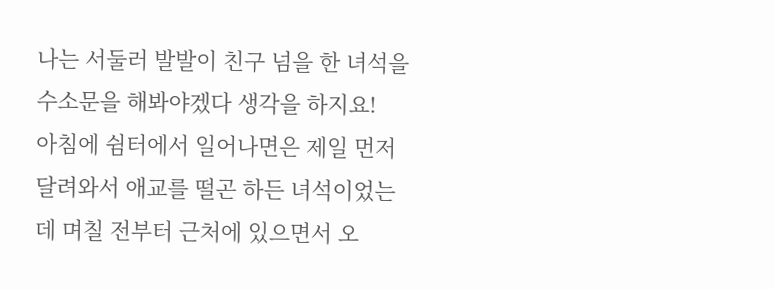나는 서둘러 발발이 친구 넘을 한 녀석을
수소문을 해봐야겠다 생각을 하지요!
아침에 쉼터에서 일어나면은 제일 먼저
달려와서 애교를 떨곤 하든 녀석이었는
데 며칠 전부터 근처에 있으면서 오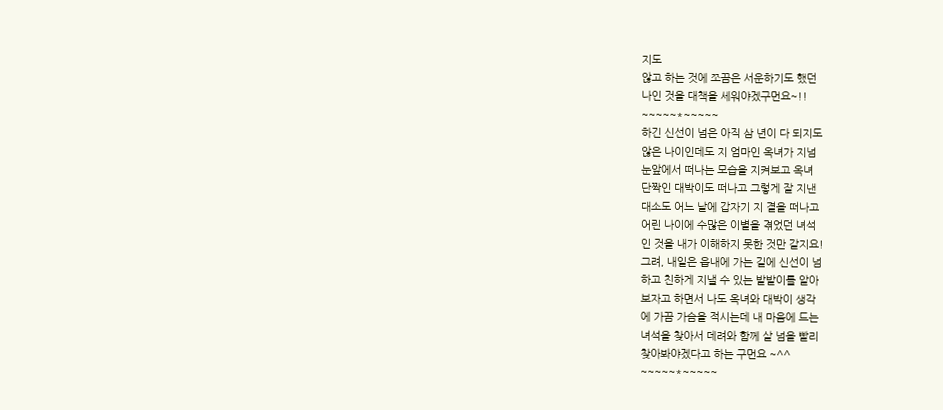지도
않고 하는 것에 쪼끔은 서운하기도 했던
나인 것을 대책을 세워야겠구먼요~!!
~~~~~*~~~~~
하긴 신선이 넘은 아직 삼 년이 다 되지도
않은 나이인데도 지 엄마인 옥녀가 지넘
눈앞에서 떠나는 모습을 지켜보고 옥녀
단짝인 대박이도 떠나고 그렇게 잘 지낸
대소도 어느 날에 갑자기 지 곁을 떠나고
어린 나이에 수많은 이별을 겪었던 녀석
인 것을 내가 이해하지 못한 것만 같지요!
그려, 내일은 읍내에 가는 길에 신선이 넘
하고 친하게 지낼 수 있는 발발이를 알아
보자고 하면서 나도 옥녀와 대박이 생각
에 가끔 가슴을 적시는데 내 마음에 드는
녀석을 찾아서 데려와 함께 살 넘을 빨리
찾아봐야겠다고 하는 구먼요 ~^^
~~~~~*~~~~~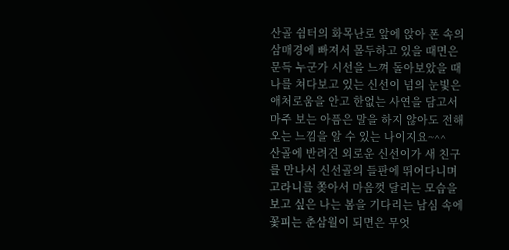산골 쉼터의 화목난로 앞에 앉아 폰 속의
삼매경에 빠져서 몰두하고 있을 때면은
문득 누군가 시선을 느껴 돌아보았을 때
나를 쳐다보고 있는 신선이 넘의 눈빛은
애처로움을 안고 한없는 사연을 담고서
마주 보는 아픔은 말을 하지 않아도 전해
오는 느낌을 알 수 있는 나이지요~^^
산골에 반려견 외로운 신선이가 새 친구
를 만나서 신선골의 들판에 뛰어다니며
고라니를 쫒아서 마음껏 달리는 모습을
보고 싶은 나는 봄을 기다리는 남심 속에
꽃피는 춘삼월이 되면은 무엇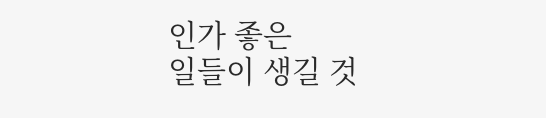인가 좋은
일들이 생길 것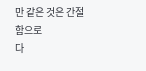만 같은 것은 간절함으로
다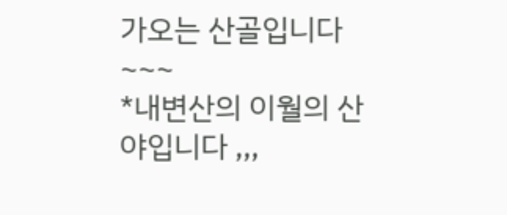가오는 산골입니다~~~
*내변산의 이월의 산야입니다 ,,,